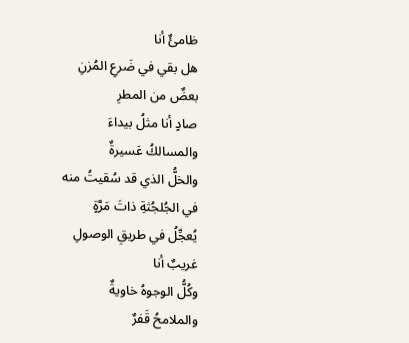ظامئٌ أنا
هل بقي في ضَرعِ المُزنِ
بعضٌ من المطرِ
صادٍ أنا مثلُ بيداءَ
والمسالكُ عَسيرةٌ
والخلُّ الذي قد سُقيتُ منه
في الجُلجُثةِ ذاتَ مَرَّةٍ
يُعجِّلُ في طريقِ الوصولِ
غريبٌ أنا
وكُلُّ الوجوهُ خاويةٌ
والملامحُ قَفرٌ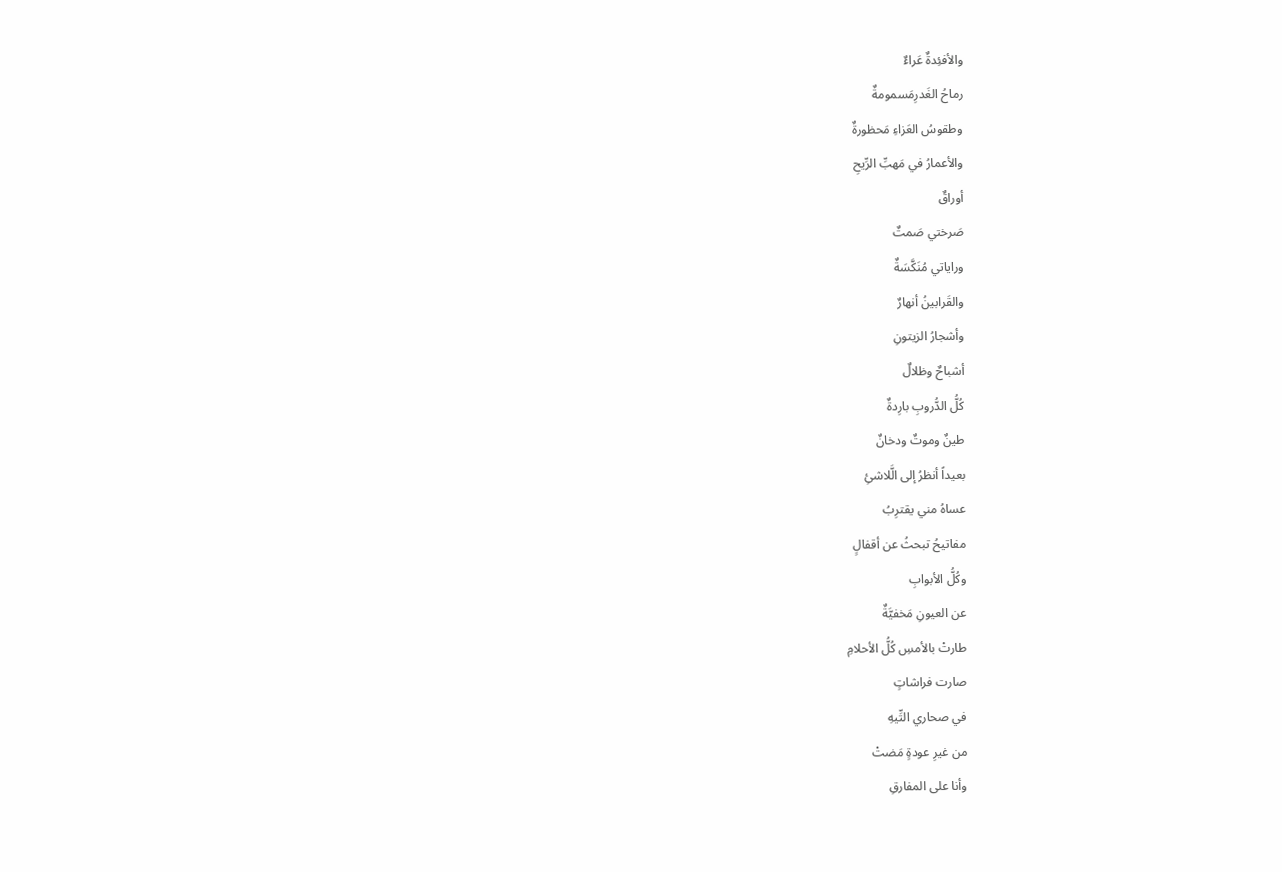والأفئِدةٌ عَراءٌ
رماحُ الغَدرِمَسمومةٌ
وطقوسُ العَزاءِ مَحظورةٌ
والأعمارُ في مَهبِّ الرِّيحِ
أوراقٌ
صَرختي صَمتٌ
وراياتي مُنَكَّسَةٌ
والقَرابينُ أنهارٌ
وأشجارُ الزيتونِ
أشباحٌ وظلالٌ
كُلُّ الدُّروبِ بارِدةٌ
طينٌ وموتٌ ودخانٌ
بعيداً أنظرُ إلى الَّلاشئِ
عساهُ مني يقترِبُ
مفاتيحُ تبحثُ عن أقفالٍ
وكُلُّ الأبوابِ
عن العيونِ مَخفيَّةٌ
طارتْ بالأمسِ كُلُّ الأحلامِ
صارت فراشاتٍ
في صحاري التِّيهِ
من غيرِ عودةٍ مَضتْ
وأنا على المفارقِ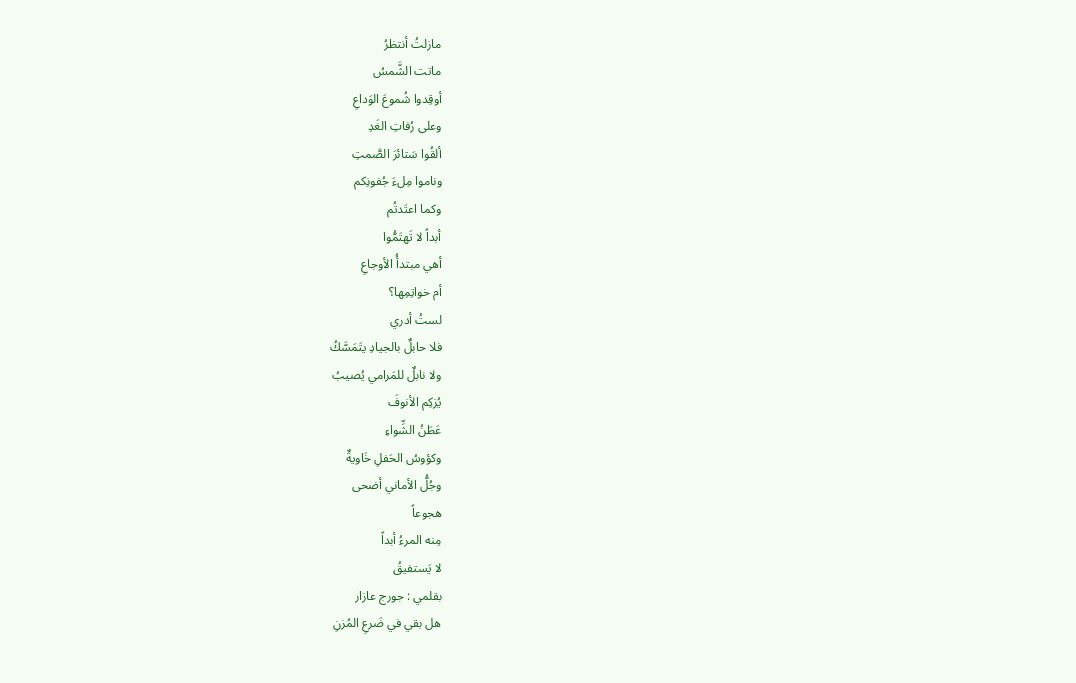مازلتُ أنتظرُ
ماتت الشَّمسُ
أوقِدوا شُموعَ الوَداعِ
وعلى رُفاتِ الغَدِ
ألقُوا سَتائرَ الصَّمتِ
وناموا مِلءَ جُفونِكم
وكما اعتَدتُم
أبداً لا تَهتَمُّوا
أهي مبتدأُ الأوجاعِ
أم خواتِمِها؟
لستُ أدري
فلا حابلٌ بالجيادِ يتَمَسَّكُ
ولا نابلٌ للمَرامي يُصيبُ
يُزكِم الأنوفَ
عَطَنُ الشِّواءِ
وكؤوسُ الحَفلِ خَاويةٌ
وجُلُّ الأماني أضحى
هجوعاً
مِنه المرءُ أبداً
لا يَستفيقُ
بقلمي : جورج عازار
هل بقي في ضَرعِ المُزنِ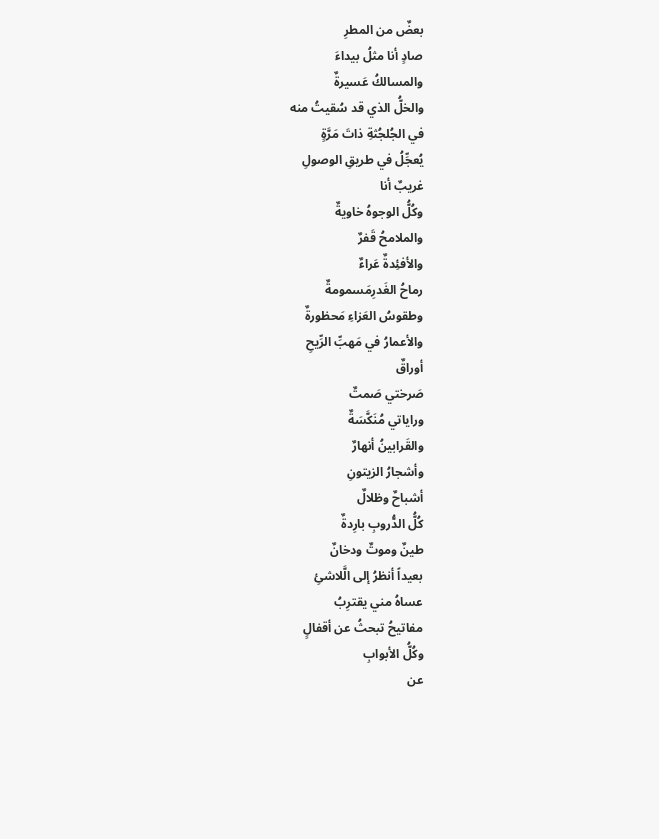بعضٌ من المطرِ
صادٍ أنا مثلُ بيداءَ
والمسالكُ عَسيرةٌ
والخلُّ الذي قد سُقيتُ منه
في الجُلجُثةِ ذاتَ مَرَّةٍ
يُعجِّلُ في طريقِ الوصولِ
غريبٌ أنا
وكُلُّ الوجوهُ خاويةٌ
والملامحُ قَفرٌ
والأفئِدةٌ عَراءٌ
رماحُ الغَدرِمَسمومةٌ
وطقوسُ العَزاءِ مَحظورةٌ
والأعمارُ في مَهبِّ الرِّيحِ
أوراقٌ
صَرختي صَمتٌ
وراياتي مُنَكَّسَةٌ
والقَرابينُ أنهارٌ
وأشجارُ الزيتونِ
أشباحٌ وظلالٌ
كُلُّ الدُّروبِ بارِدةٌ
طينٌ وموتٌ ودخانٌ
بعيداً أنظرُ إلى الَّلاشئِ
عساهُ مني يقترِبُ
مفاتيحُ تبحثُ عن أقفالٍ
وكُلُّ الأبوابِ
عن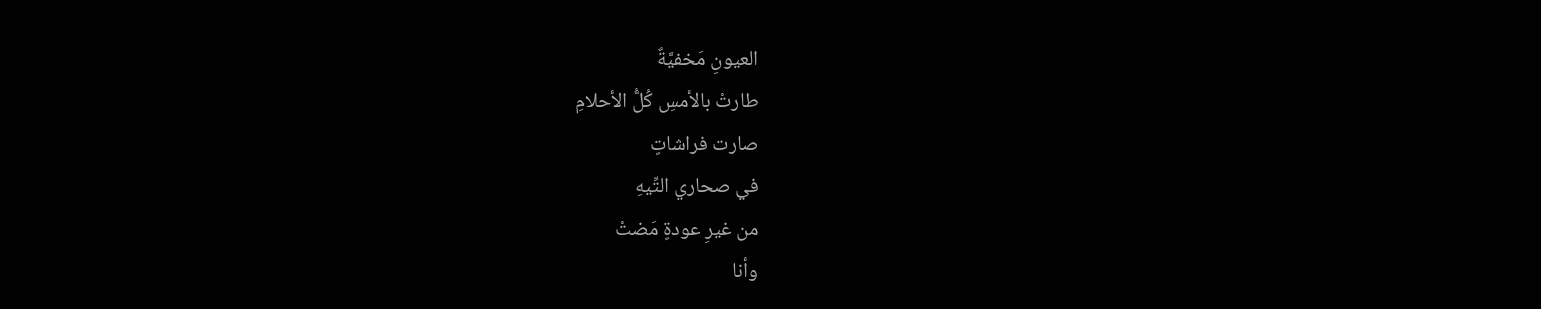العيونِ مَخفيَّةٌ
طارتْ بالأمسِ كُلُّ الأحلامِ
صارت فراشاتٍ
في صحاري التِّيهِ
من غيرِ عودةٍ مَضتْ
وأنا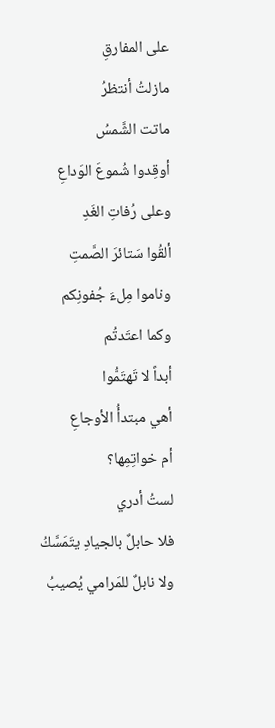على المفارقِ
مازلتُ أنتظرُ
ماتت الشَّمسُ
أوقِدوا شُموعَ الوَداعِ
وعلى رُفاتِ الغَدِ
ألقُوا سَتائرَ الصَّمتِ
وناموا مِلءَ جُفونِكم
وكما اعتَدتُم
أبداً لا تَهتَمُّوا
أهي مبتدأُ الأوجاعِ
أم خواتِمِها؟
لستُ أدري
فلا حابلٌ بالجيادِ يتَمَسَّكُ
ولا نابلٌ للمَرامي يُصيبُ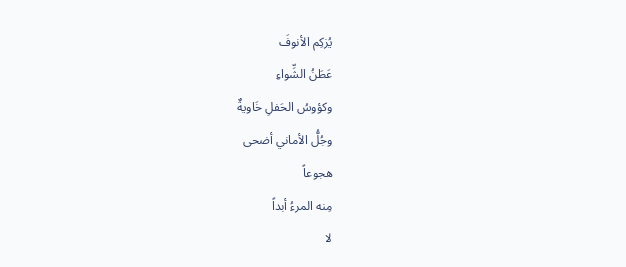يُزكِم الأنوفَ
عَطَنُ الشِّواءِ
وكؤوسُ الحَفلِ خَاويةٌ
وجُلُّ الأماني أضحى
هجوعاً
مِنه المرءُ أبداً
لا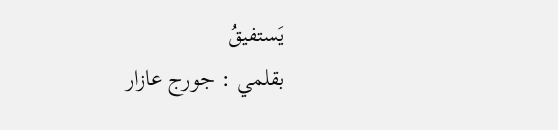يَستفيقُ
بقلمي : جورج عازار